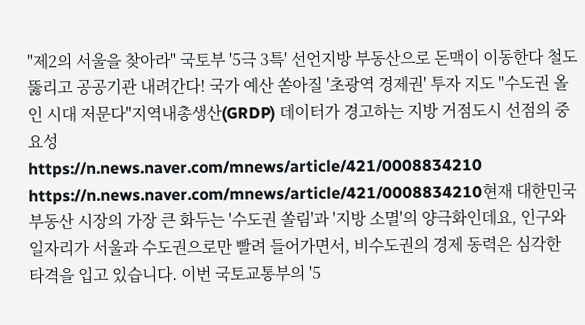"제2의 서울을 찾아라" 국토부 '5극 3특' 선언지방 부동산으로 돈맥이 이동한다 철도 뚫리고 공공기관 내려간다! 국가 예산 쏟아질 '초광역 경제권' 투자 지도 "수도권 올인 시대 저문다"지역내총생산(GRDP) 데이터가 경고하는 지방 거점도시 선점의 중요성
https://n.news.naver.com/mnews/article/421/0008834210 https://n.news.naver.com/mnews/article/421/0008834210현재 대한민국 부동산 시장의 가장 큰 화두는 '수도권 쏠림'과 '지방 소멸'의 양극화인데요, 인구와 일자리가 서울과 수도권으로만 빨려 들어가면서, 비수도권의 경제 동력은 심각한 타격을 입고 있습니다. 이번 국토교통부의 '5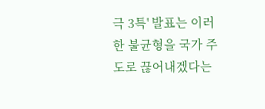극 3특' 발표는 이러한 불균형을 국가 주도로 끊어내겠다는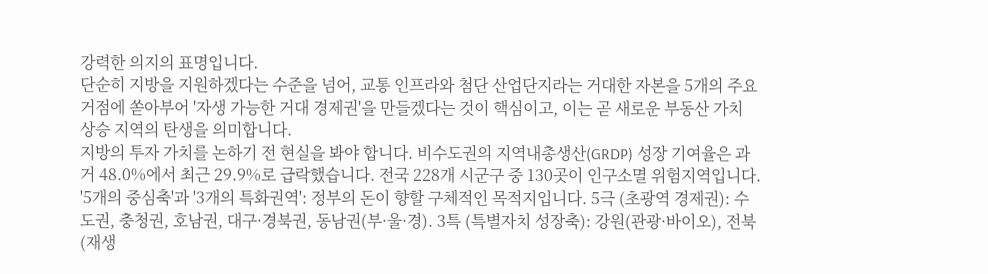강력한 의지의 표명입니다.
단순히 지방을 지원하겠다는 수준을 넘어, 교통 인프라와 첨단 산업단지라는 거대한 자본을 5개의 주요 거점에 쏟아부어 '자생 가능한 거대 경제권'을 만들겠다는 것이 핵심이고, 이는 곧 새로운 부동산 가치 상승 지역의 탄생을 의미합니다.
지방의 투자 가치를 논하기 전 현실을 봐야 합니다. 비수도권의 지역내총생산(GRDP) 성장 기여율은 과거 48.0%에서 최근 29.9%로 급락했습니다. 전국 228개 시군구 중 130곳이 인구소멸 위험지역입니다.
'5개의 중심축'과 '3개의 특화권역': 정부의 돈이 향할 구체적인 목적지입니다. 5극 (초광역 경제권): 수도권, 충청권, 호남권, 대구·경북권, 동남권(부·울·경). 3특 (특별자치 성장축): 강원(관광·바이오), 전북(재생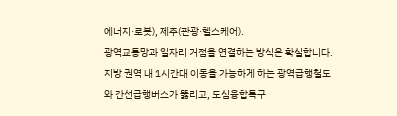에너지·로봇), 제주(관광·헬스케어).
광역교통망과 일자리 거점을 연결하는 방식은 확실합니다. 지방 권역 내 1시간대 이동을 가능하게 하는 광역급행철도와 간선급행버스가 뚫리고, 도심융합특구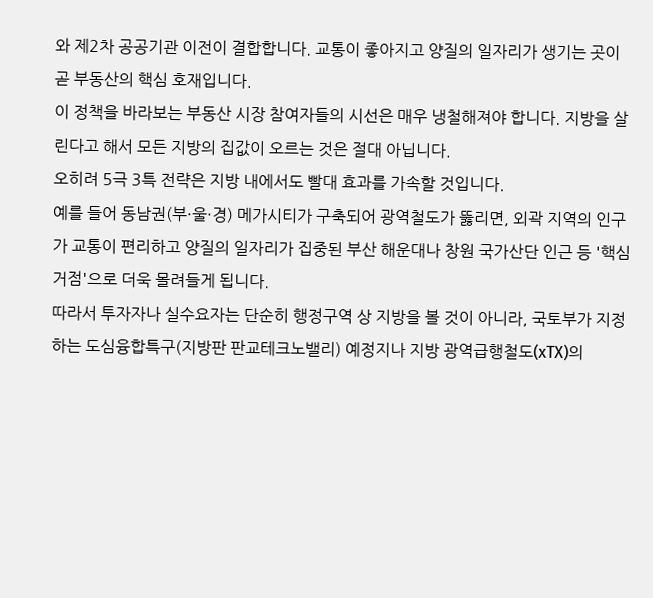와 제2차 공공기관 이전이 결합합니다. 교통이 좋아지고 양질의 일자리가 생기는 곳이 곧 부동산의 핵심 호재입니다.
이 정책을 바라보는 부동산 시장 참여자들의 시선은 매우 냉철해져야 합니다. 지방을 살린다고 해서 모든 지방의 집값이 오르는 것은 절대 아닙니다.
오히려 5극 3특 전략은 지방 내에서도 빨대 효과를 가속할 것입니다.
예를 들어 동남권(부·울·경) 메가시티가 구축되어 광역철도가 뚫리면, 외곽 지역의 인구가 교통이 편리하고 양질의 일자리가 집중된 부산 해운대나 창원 국가산단 인근 등 '핵심 거점'으로 더욱 몰려들게 됩니다.
따라서 투자자나 실수요자는 단순히 행정구역 상 지방을 볼 것이 아니라, 국토부가 지정하는 도심융합특구(지방판 판교테크노밸리) 예정지나 지방 광역급행철도(xTX)의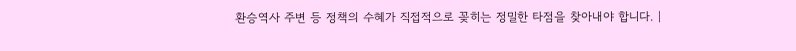환승역사 주변 등 정책의 수혜가 직접적으로 꽂히는 정밀한 타점을 찾아내야 합니다. |